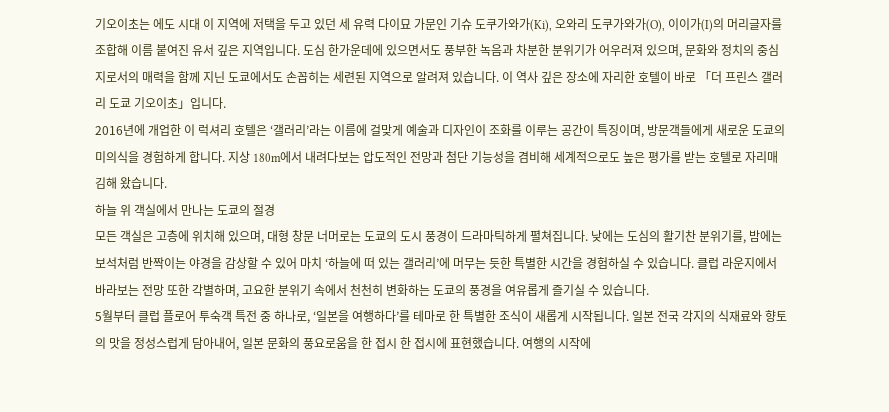기오이초는 에도 시대 이 지역에 저택을 두고 있던 세 유력 다이묘 가문인 기슈 도쿠가와가(Ki), 오와리 도쿠가와가(O), 이이가(I)의 머리글자를 조합해 이름 붙여진 유서 깊은 지역입니다. 도심 한가운데에 있으면서도 풍부한 녹음과 차분한 분위기가 어우러져 있으며, 문화와 정치의 중심지로서의 매력을 함께 지닌 도쿄에서도 손꼽히는 세련된 지역으로 알려져 있습니다. 이 역사 깊은 장소에 자리한 호텔이 바로 「더 프린스 갤러리 도쿄 기오이초」입니다.
2016년에 개업한 이 럭셔리 호텔은 ‘갤러리’라는 이름에 걸맞게 예술과 디자인이 조화를 이루는 공간이 특징이며, 방문객들에게 새로운 도쿄의 미의식을 경험하게 합니다. 지상 180m에서 내려다보는 압도적인 전망과 첨단 기능성을 겸비해 세계적으로도 높은 평가를 받는 호텔로 자리매김해 왔습니다.
하늘 위 객실에서 만나는 도쿄의 절경
모든 객실은 고층에 위치해 있으며, 대형 창문 너머로는 도쿄의 도시 풍경이 드라마틱하게 펼쳐집니다. 낮에는 도심의 활기찬 분위기를, 밤에는 보석처럼 반짝이는 야경을 감상할 수 있어 마치 ‘하늘에 떠 있는 갤러리’에 머무는 듯한 특별한 시간을 경험하실 수 있습니다. 클럽 라운지에서 바라보는 전망 또한 각별하며, 고요한 분위기 속에서 천천히 변화하는 도쿄의 풍경을 여유롭게 즐기실 수 있습니다.
5월부터 클럽 플로어 투숙객 특전 중 하나로, ‘일본을 여행하다’를 테마로 한 특별한 조식이 새롭게 시작됩니다. 일본 전국 각지의 식재료와 향토의 맛을 정성스럽게 담아내어, 일본 문화의 풍요로움을 한 접시 한 접시에 표현했습니다. 여행의 시작에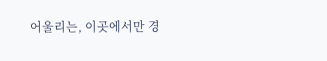어울리는, 이곳에서만 경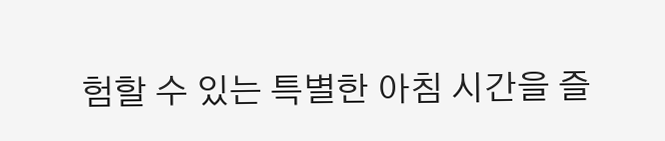험할 수 있는 특별한 아침 시간을 즐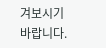겨보시기 바랍니다.